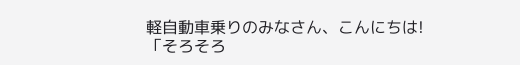軽自動車乗りのみなさん、こんにちは!
「そろそろ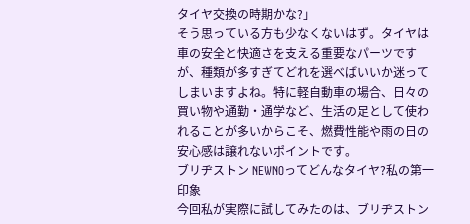タイヤ交換の時期かな?」
そう思っている方も少なくないはず。タイヤは車の安全と快適さを支える重要なパーツですが、種類が多すぎてどれを選べばいいか迷ってしまいますよね。特に軽自動車の場合、日々の買い物や通勤・通学など、生活の足として使われることが多いからこそ、燃費性能や雨の日の安心感は譲れないポイントです。
ブリヂストン NEWNOってどんなタイヤ?私の第一印象
今回私が実際に試してみたのは、ブリヂストン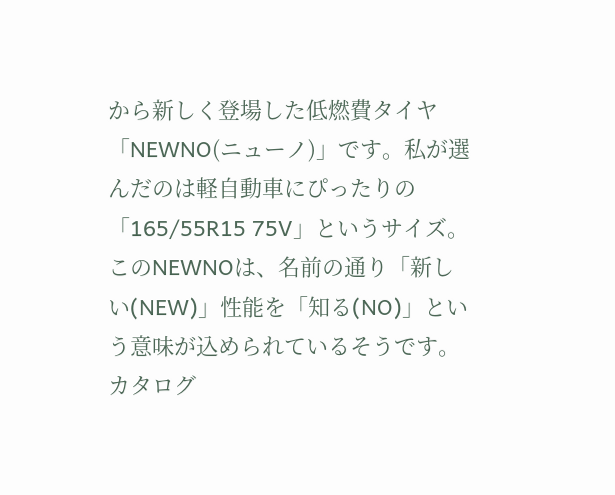から新しく登場した低燃費タイヤ「NEWNO(ニューノ)」です。私が選んだのは軽自動車にぴったりの「165/55R15 75V」というサイズ。
このNEWNOは、名前の通り「新しい(NEW)」性能を「知る(NO)」という意味が込められているそうです。カタログ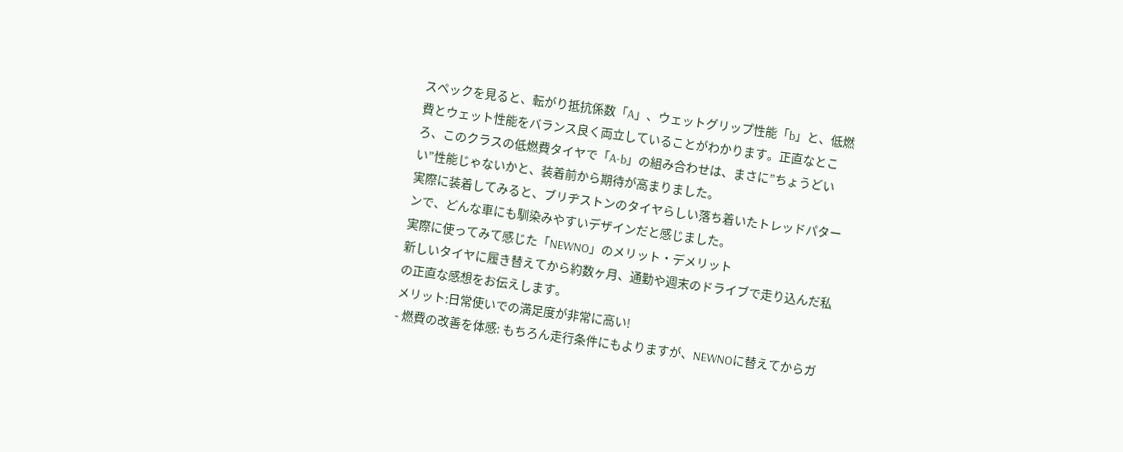スペックを見ると、転がり抵抗係数「A」、ウェットグリップ性能「b」と、低燃費とウェット性能をバランス良く両立していることがわかります。正直なところ、このクラスの低燃費タイヤで「A-b」の組み合わせは、まさに”ちょうどいい”性能じゃないかと、装着前から期待が高まりました。
実際に装着してみると、ブリヂストンのタイヤらしい落ち着いたトレッドパターンで、どんな車にも馴染みやすいデザインだと感じました。
実際に使ってみて感じた「NEWNO」のメリット・デメリット
新しいタイヤに履き替えてから約数ヶ月、通勤や週末のドライブで走り込んだ私の正直な感想をお伝えします。
メリット:日常使いでの満足度が非常に高い!
- 燃費の改善を体感: もちろん走行条件にもよりますが、NEWNOに替えてからガ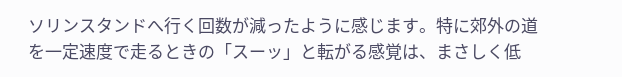ソリンスタンドへ行く回数が減ったように感じます。特に郊外の道を一定速度で走るときの「スーッ」と転がる感覚は、まさしく低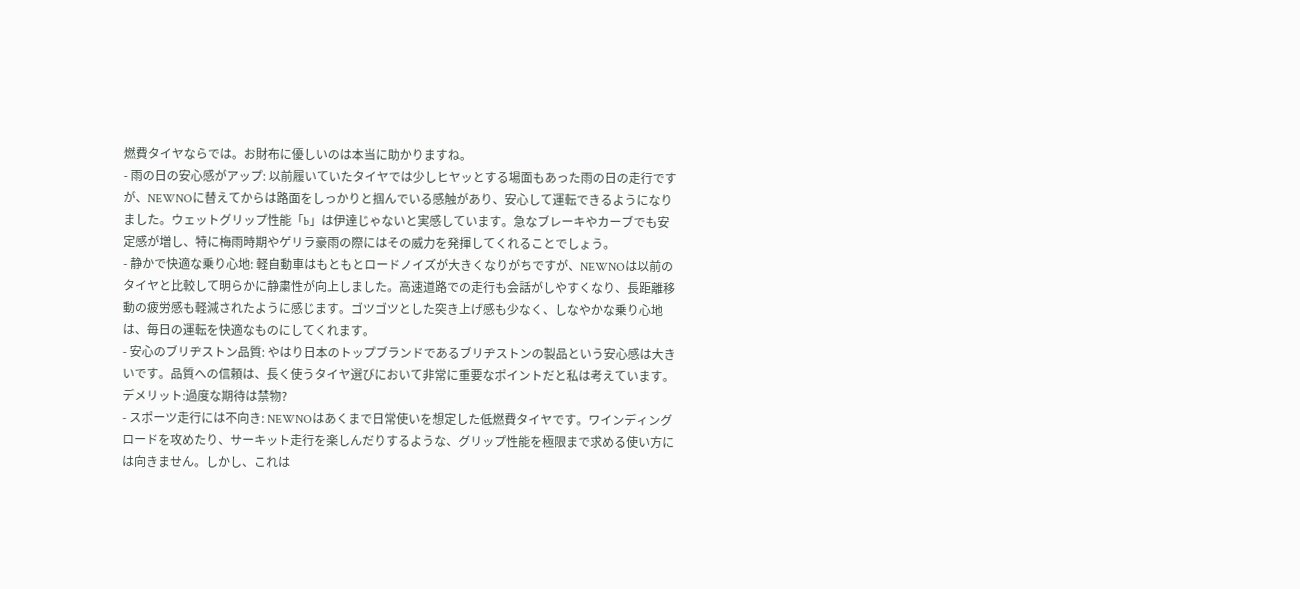燃費タイヤならでは。お財布に優しいのは本当に助かりますね。
- 雨の日の安心感がアップ: 以前履いていたタイヤでは少しヒヤッとする場面もあった雨の日の走行ですが、NEWNOに替えてからは路面をしっかりと掴んでいる感触があり、安心して運転できるようになりました。ウェットグリップ性能「b」は伊達じゃないと実感しています。急なブレーキやカーブでも安定感が増し、特に梅雨時期やゲリラ豪雨の際にはその威力を発揮してくれることでしょう。
- 静かで快適な乗り心地: 軽自動車はもともとロードノイズが大きくなりがちですが、NEWNOは以前のタイヤと比較して明らかに静粛性が向上しました。高速道路での走行も会話がしやすくなり、長距離移動の疲労感も軽減されたように感じます。ゴツゴツとした突き上げ感も少なく、しなやかな乗り心地は、毎日の運転を快適なものにしてくれます。
- 安心のブリヂストン品質: やはり日本のトップブランドであるブリヂストンの製品という安心感は大きいです。品質への信頼は、長く使うタイヤ選びにおいて非常に重要なポイントだと私は考えています。
デメリット:過度な期待は禁物?
- スポーツ走行には不向き: NEWNOはあくまで日常使いを想定した低燃費タイヤです。ワインディングロードを攻めたり、サーキット走行を楽しんだりするような、グリップ性能を極限まで求める使い方には向きません。しかし、これは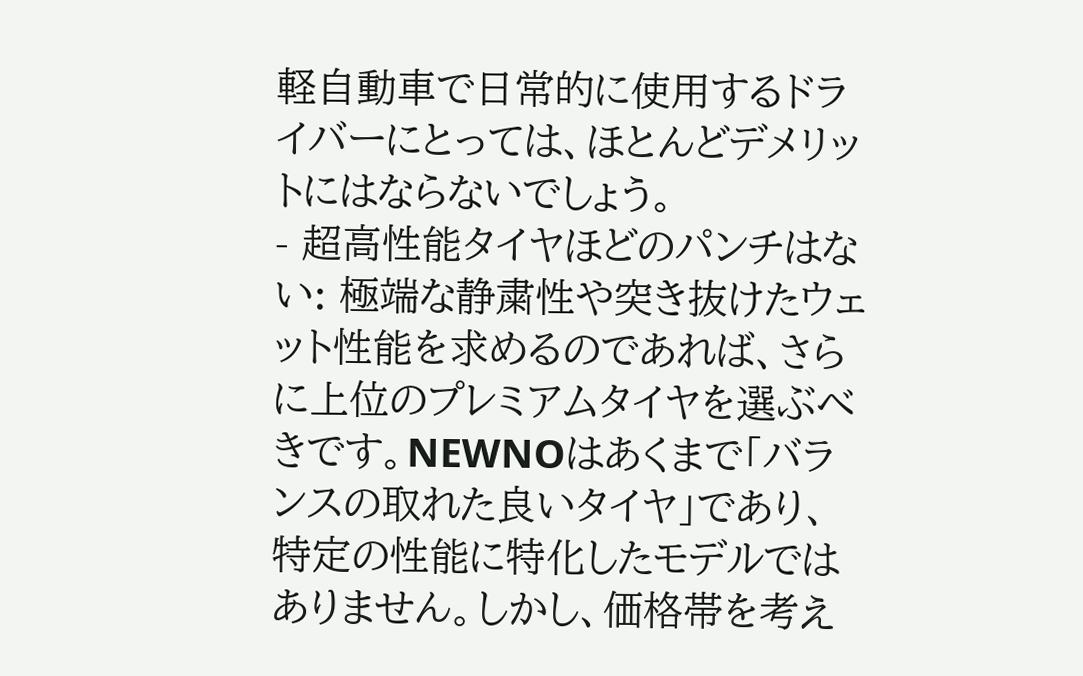軽自動車で日常的に使用するドライバーにとっては、ほとんどデメリットにはならないでしょう。
- 超高性能タイヤほどのパンチはない: 極端な静粛性や突き抜けたウェット性能を求めるのであれば、さらに上位のプレミアムタイヤを選ぶべきです。NEWNOはあくまで「バランスの取れた良いタイヤ」であり、特定の性能に特化したモデルではありません。しかし、価格帯を考え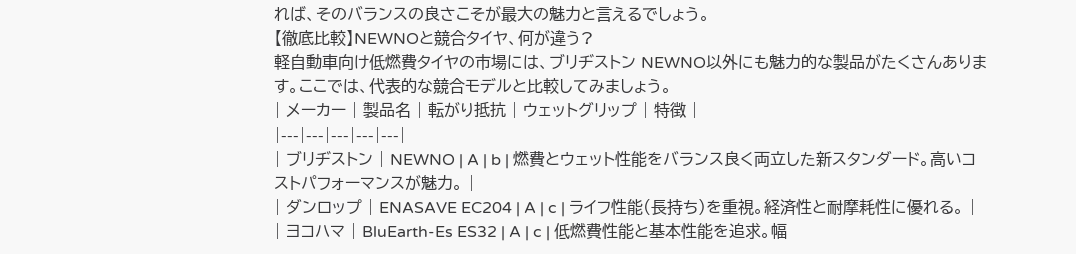れば、そのバランスの良さこそが最大の魅力と言えるでしょう。
【徹底比較】NEWNOと競合タイヤ、何が違う?
軽自動車向け低燃費タイヤの市場には、ブリヂストン NEWNO以外にも魅力的な製品がたくさんあります。ここでは、代表的な競合モデルと比較してみましょう。
| メーカー | 製品名 | 転がり抵抗 | ウェットグリップ | 特徴 |
|---|---|---|---|---|
| ブリヂストン | NEWNO | A | b | 燃費とウェット性能をバランス良く両立した新スタンダード。高いコストパフォーマンスが魅力。 |
| ダンロップ | ENASAVE EC204 | A | c | ライフ性能(長持ち)を重視。経済性と耐摩耗性に優れる。 |
| ヨコハマ | BluEarth-Es ES32 | A | c | 低燃費性能と基本性能を追求。幅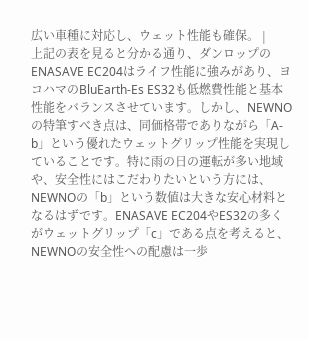広い車種に対応し、ウェット性能も確保。 |
上記の表を見ると分かる通り、ダンロップのENASAVE EC204はライフ性能に強みがあり、ヨコハマのBluEarth-Es ES32も低燃費性能と基本性能をバランスさせています。しかし、NEWNOの特筆すべき点は、同価格帯でありながら「A-b」という優れたウェットグリップ性能を実現していることです。特に雨の日の運転が多い地域や、安全性にはこだわりたいという方には、NEWNOの「b」という数値は大きな安心材料となるはずです。ENASAVE EC204やES32の多くがウェットグリップ「c」である点を考えると、NEWNOの安全性への配慮は一歩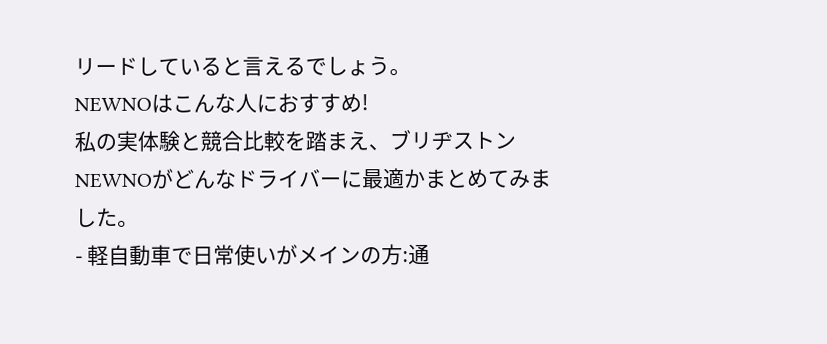リードしていると言えるでしょう。
NEWNOはこんな人におすすめ!
私の実体験と競合比較を踏まえ、ブリヂストン NEWNOがどんなドライバーに最適かまとめてみました。
- 軽自動車で日常使いがメインの方:通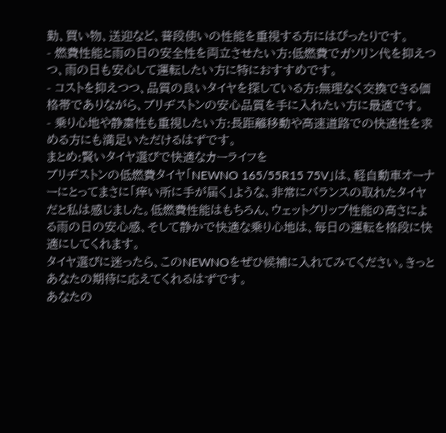勤、買い物、送迎など、普段使いの性能を重視する方にはぴったりです。
- 燃費性能と雨の日の安全性を両立させたい方:低燃費でガソリン代を抑えつつ、雨の日も安心して運転したい方に特におすすめです。
- コストを抑えつつ、品質の良いタイヤを探している方:無理なく交換できる価格帯でありながら、ブリヂストンの安心品質を手に入れたい方に最適です。
- 乗り心地や静粛性も重視したい方:長距離移動や高速道路での快適性を求める方にも満足いただけるはずです。
まとめ:賢いタイヤ選びで快適なカーライフを
ブリヂストンの低燃費タイヤ「NEWNO 165/55R15 75V」は、軽自動車オーナーにとってまさに「痒い所に手が届く」ような、非常にバランスの取れたタイヤだと私は感じました。低燃費性能はもちろん、ウェットグリップ性能の高さによる雨の日の安心感、そして静かで快適な乗り心地は、毎日の運転を格段に快適にしてくれます。
タイヤ選びに迷ったら、このNEWNOをぜひ候補に入れてみてください。きっとあなたの期待に応えてくれるはずです。
あなたの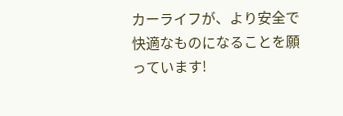カーライフが、より安全で快適なものになることを願っています!